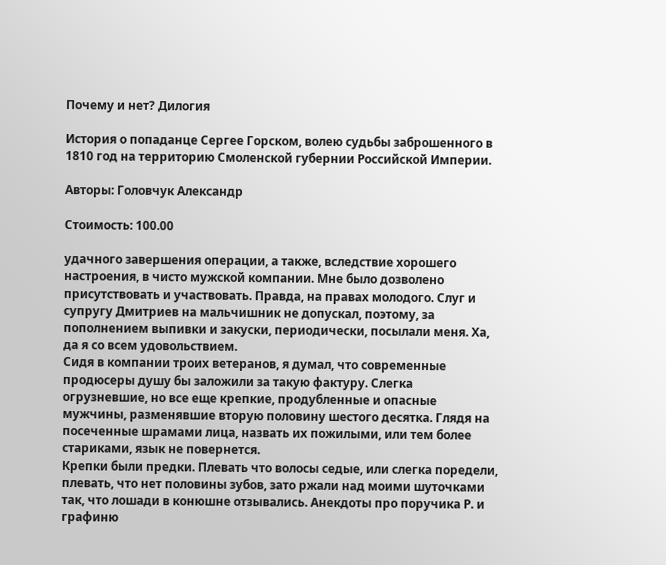Почему и нет? Дилогия

История о попаданце Сергее Горском, волею судьбы заброшенного в 1810 год на территорию Смоленской губернии Российской Империи.

Авторы: Головчук Александр

Стоимость: 100.00

удачного завершения операции, а также, вследствие хорошего настроения, в чисто мужской компании. Мне было дозволено присутствовать и участвовать. Правда, на правах молодого. Слуг и супругу Дмитриев на мальчишник не допускал, поэтому, за пополнением выпивки и закуски, периодически, посылали меня. Ха, да я со всем удовольствием.
Сидя в компании троих ветеранов, я думал, что современные продюсеры душу бы заложили за такую фактуру. Слегка огрузневшие, но все еще крепкие, продубленные и опасные мужчины, разменявшие вторую половину шестого десятка. Глядя на посеченные шрамами лица, назвать их пожилыми, или тем более стариками, язык не повернется.
Крепки были предки. Плевать что волосы седые, или слегка поредели, плевать, что нет половины зубов, зато ржали над моими шуточками так, что лошади в конюшне отзывались. Анекдоты про поручика Р. и графиню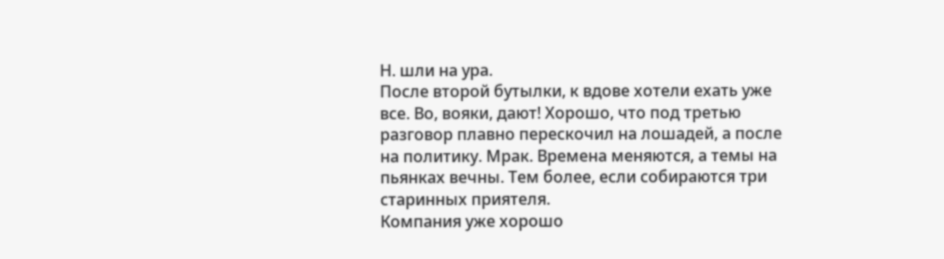Н. шли на ура.
После второй бутылки, к вдове хотели ехать уже все. Во, вояки, дают! Хорошо, что под третью разговор плавно перескочил на лошадей, а после на политику. Мрак. Времена меняются, а темы на пьянках вечны. Тем более, если собираются три старинных приятеля.
Компания уже хорошо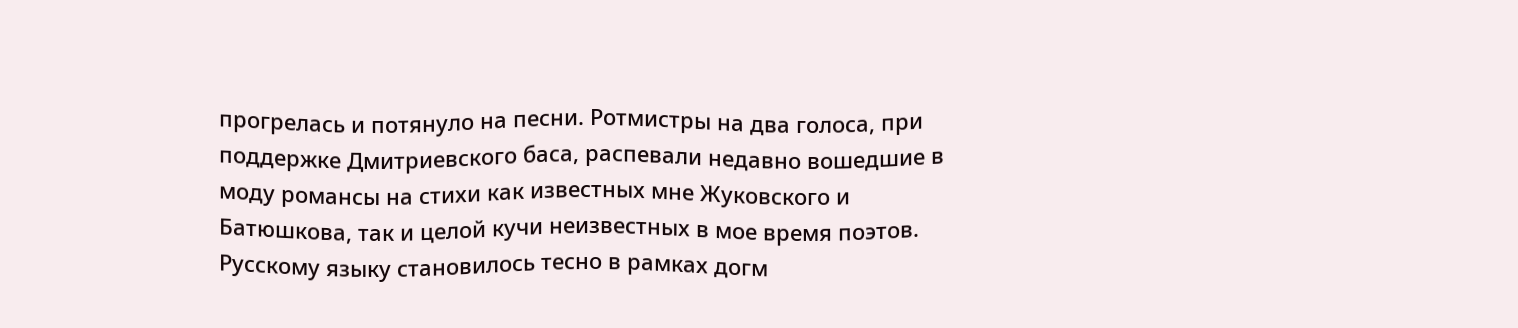прогрелась и потянуло на песни. Ротмистры на два голоса, при поддержке Дмитриевского баса, распевали недавно вошедшие в моду романсы на стихи как известных мне Жуковского и Батюшкова, так и целой кучи неизвестных в мое время поэтов. Русскому языку становилось тесно в рамках догм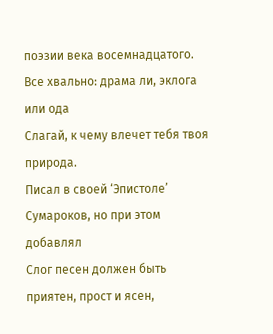поэзии века восемнадцатого.
Все хвально: драма ли, эклога или ода
Слагай, к чему влечет тебя твоя природа.
Писал в своей ‘Эпистоле’ Сумароков, но при этом добавлял
Слог песен должен быть приятен, прост и ясен,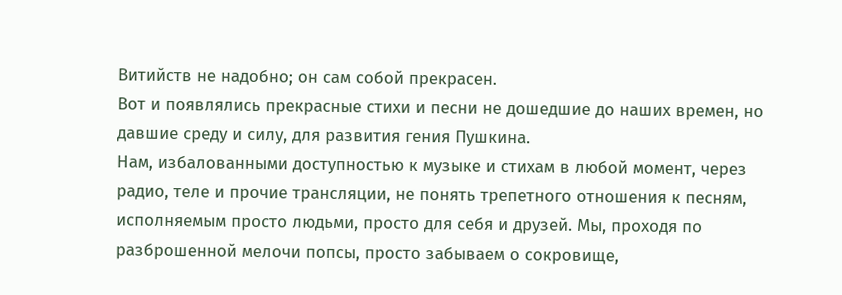Витийств не надобно; он сам собой прекрасен.
Вот и появлялись прекрасные стихи и песни не дошедшие до наших времен, но давшие среду и силу, для развития гения Пушкина.
Нам, избалованными доступностью к музыке и стихам в любой момент, через радио, теле и прочие трансляции, не понять трепетного отношения к песням, исполняемым просто людьми, просто для себя и друзей. Мы, проходя по разброшенной мелочи попсы, просто забываем о сокровище,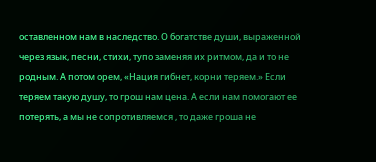оставленном нам в наследство. О богатстве души, выраженной через язык, песни, стихи, тупо заменяя их ритмом, да и то не родным. А потом орем, «Нация гибнет, корни теряем.» Если теряем такую душу, то грош нам цена. А если нам помогают ее потерять, а мы не сопротивляемся , то даже гроша не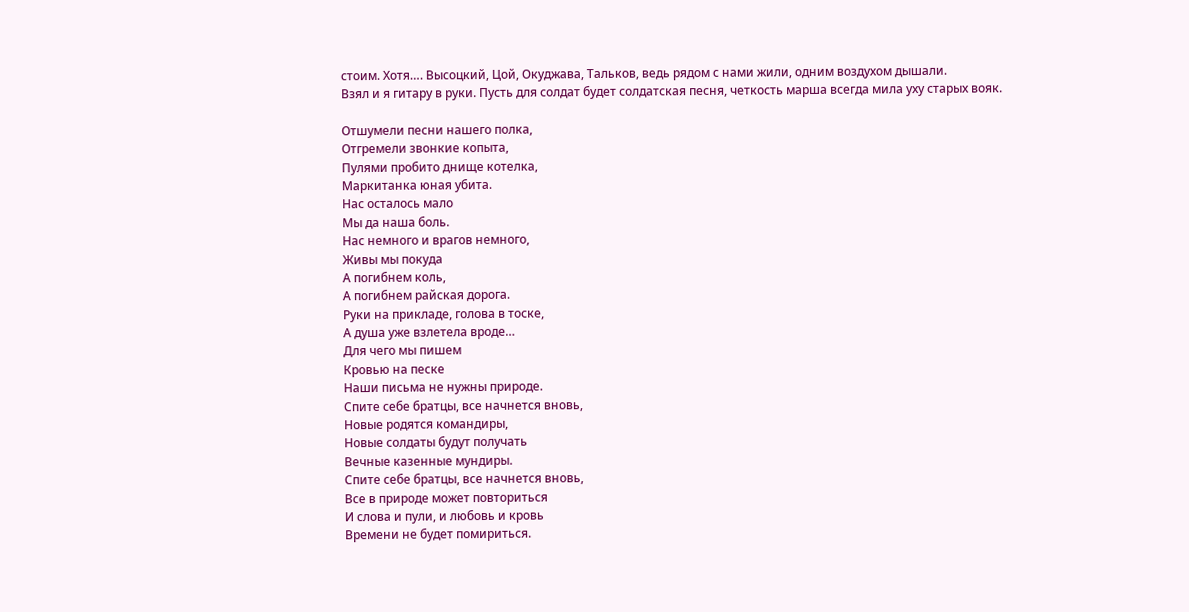стоим. Хотя…. Высоцкий, Цой, Окуджава, Тальков, ведь рядом с нами жили, одним воздухом дышали.
Взял и я гитару в руки. Пусть для солдат будет солдатская песня, четкость марша всегда мила уху старых вояк.

Отшумели песни нашего полка,
Отгремели звонкие копыта,
Пулями пробито днище котелка,
Маркитанка юная убита.
Нас осталось мало
Мы да наша боль.
Нас немного и врагов немного,
Живы мы покуда
А погибнем коль,
А погибнем райская дорога.
Руки на прикладе, голова в тоске,
А душа уже взлетела вроде…
Для чего мы пишем
Кровью на песке
Наши письма не нужны природе.
Спите себе братцы, все начнется вновь,
Новые родятся командиры,
Новые солдаты будут получать
Вечные казенные мундиры.
Спите себе братцы, все начнется вновь,
Все в природе может повториться
И слова и пули, и любовь и кровь
Времени не будет помириться.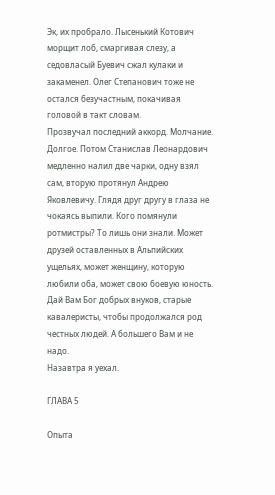Эк, их пробрало. Лысенький Котович морщит лоб, смаргивая слезу, а седовласый Буевич сжал кулаки и закаменел. Олег Степанович тоже не остался безучастным, покачивая головой в такт словам.
Прозвучал последний аккорд. Молчание. Долгое. Потом Станислав Леонардович медленно налил две чарки, одну взял сам, вторую протянул Андрею Яковлевичу. Глядя друг другу в глаза не чокаясь выпили. Кого помянули ротмистры? То лишь они знали. Может друзей оставленных в Альпийских ущельях, может женщину, которую любили оба, может свою боевую юность.
Дай Вам Бог добрых внуков, старые кавалеристы, чтобы продолжался род честных людей. А большего Вам и не надо.
Назавтра я уехал.

ГЛАВА 5

Опыта